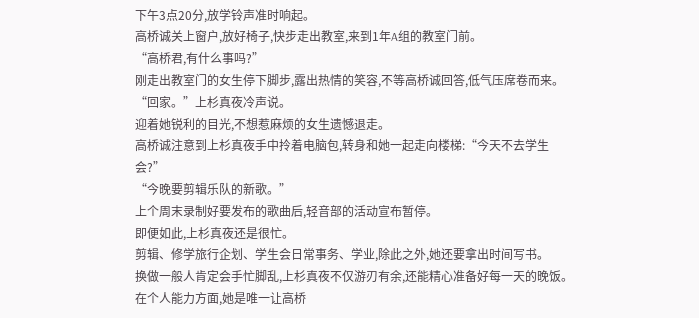下午3点20分,放学铃声准时响起。
高桥诚关上窗户,放好椅子,快步走出教室,来到1年A组的教室门前。
“高桥君,有什么事吗?”
刚走出教室门的女生停下脚步,露出热情的笑容,不等高桥诚回答,低气压席卷而来。
“回家。”上杉真夜冷声说。
迎着她锐利的目光,不想惹麻烦的女生遗憾退走。
高桥诚注意到上杉真夜手中拎着电脑包,转身和她一起走向楼梯:“今天不去学生会?”
“今晚要剪辑乐队的新歌。”
上个周末录制好要发布的歌曲后,轻音部的活动宣布暂停。
即便如此,上杉真夜还是很忙。
剪辑、修学旅行企划、学生会日常事务、学业,除此之外,她还要拿出时间写书。
换做一般人肯定会手忙脚乱,上杉真夜不仅游刃有余,还能精心准备好每一天的晚饭。
在个人能力方面,她是唯一让高桥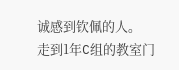诚感到钦佩的人。
走到1年C组的教室门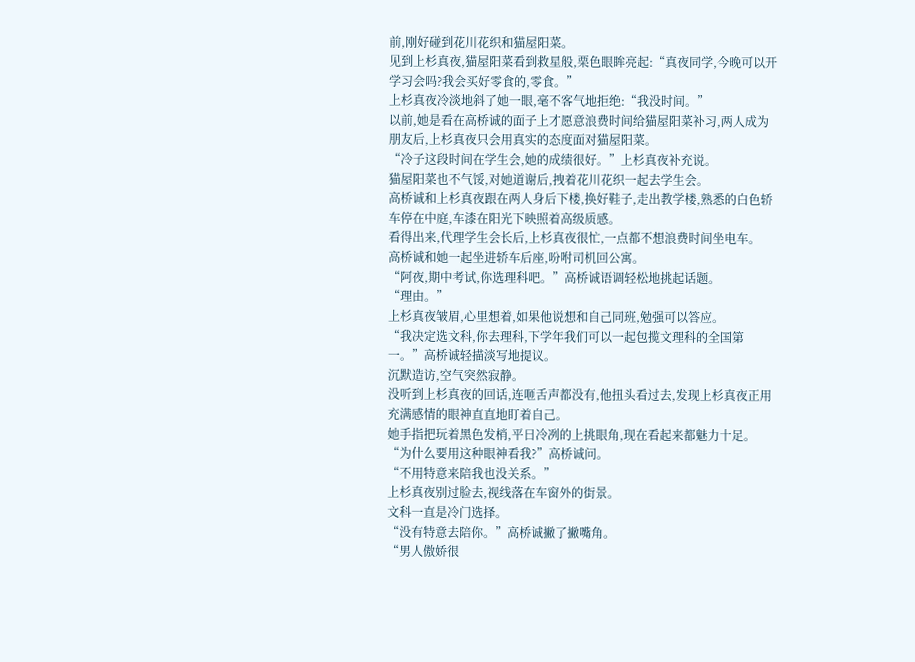前,刚好碰到花川花织和猫屋阳菜。
见到上杉真夜,猫屋阳菜看到救星般,栗色眼眸亮起:“真夜同学,今晚可以开学习会吗?我会买好零食的,零食。”
上杉真夜冷淡地斜了她一眼,毫不客气地拒绝:“我没时间。”
以前,她是看在高桥诚的面子上才愿意浪费时间给猫屋阳菜补习,两人成为朋友后,上杉真夜只会用真实的态度面对猫屋阳菜。
“冷子这段时间在学生会,她的成绩很好。”上杉真夜补充说。
猫屋阳菜也不气馁,对她道谢后,拽着花川花织一起去学生会。
高桥诚和上杉真夜跟在两人身后下楼,换好鞋子,走出教学楼,熟悉的白色轿车停在中庭,车漆在阳光下映照着高级质感。
看得出来,代理学生会长后,上杉真夜很忙,一点都不想浪费时间坐电车。
高桥诚和她一起坐进轿车后座,吩咐司机回公寓。
“阿夜,期中考试,你选理科吧。”高桥诚语调轻松地挑起话题。
“理由。”
上杉真夜皱眉,心里想着,如果他说想和自己同班,勉强可以答应。
“我决定选文科,你去理科,下学年我们可以一起包揽文理科的全国第一。”高桥诚轻描淡写地提议。
沉默造访,空气突然寂静。
没听到上杉真夜的回话,连咂舌声都没有,他扭头看过去,发现上杉真夜正用充满感情的眼神直直地盯着自己。
她手指把玩着黑色发梢,平日冷冽的上挑眼角,现在看起来都魅力十足。
“为什么要用这种眼神看我?”高桥诚问。
“不用特意来陪我也没关系。”
上杉真夜别过脸去,视线落在车窗外的街景。
文科一直是冷门选择。
“没有特意去陪你。”高桥诚撇了撇嘴角。
“男人傲娇很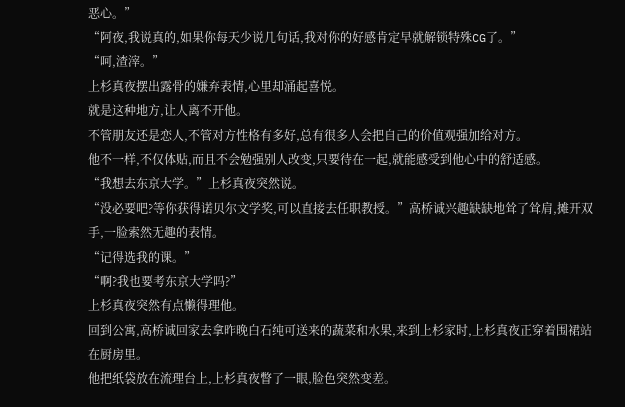恶心。”
“阿夜,我说真的,如果你每天少说几句话,我对你的好感肯定早就解锁特殊CG了。”
“呵,渣滓。”
上杉真夜摆出露骨的嫌弃表情,心里却涌起喜悦。
就是这种地方,让人离不开他。
不管朋友还是恋人,不管对方性格有多好,总有很多人会把自己的价值观强加给对方。
他不一样,不仅体贴,而且不会勉强别人改变,只要待在一起,就能感受到他心中的舒适感。
“我想去东京大学。”上杉真夜突然说。
“没必要吧?等你获得诺贝尔文学奖,可以直接去任职教授。”高桥诚兴趣缺缺地耸了耸肩,摊开双手,一脸索然无趣的表情。
“记得选我的课。”
“啊?我也要考东京大学吗?”
上杉真夜突然有点懒得理他。
回到公寓,高桥诚回家去拿昨晚白石纯可送来的蔬菜和水果,来到上杉家时,上杉真夜正穿着围裙站在厨房里。
他把纸袋放在流理台上,上杉真夜瞥了一眼,脸色突然变差。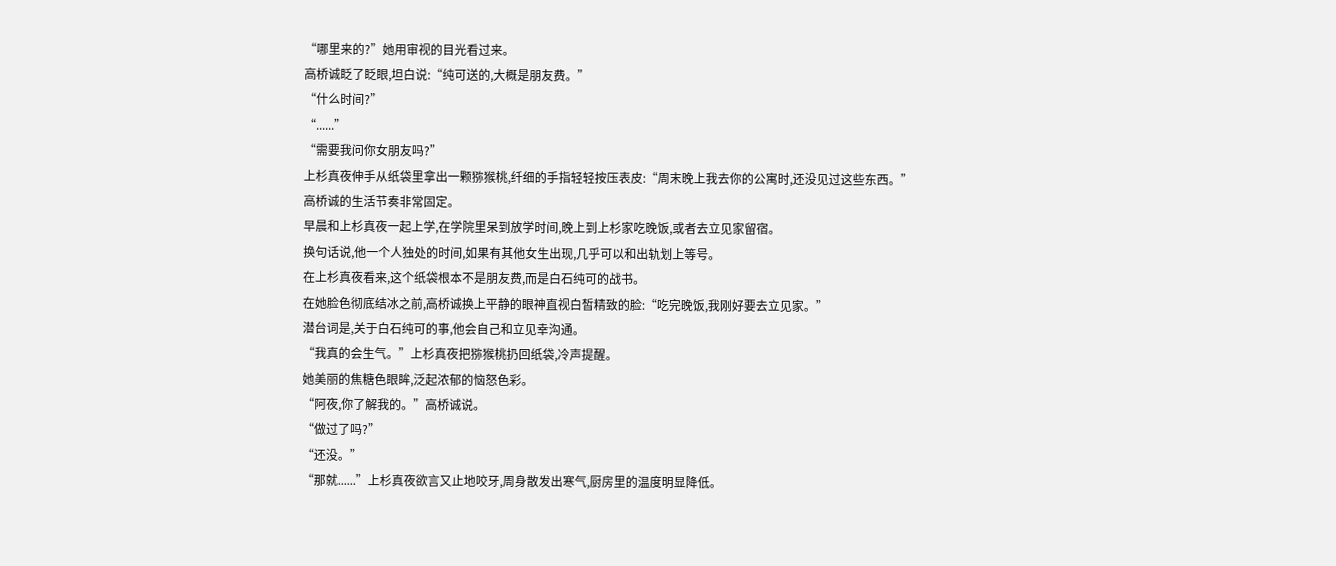“哪里来的?”她用审视的目光看过来。
高桥诚眨了眨眼,坦白说:“纯可送的,大概是朋友费。”
“什么时间?”
“......”
“需要我问你女朋友吗?”
上杉真夜伸手从纸袋里拿出一颗猕猴桃,纤细的手指轻轻按压表皮:“周末晚上我去你的公寓时,还没见过这些东西。”
高桥诚的生活节奏非常固定。
早晨和上杉真夜一起上学,在学院里呆到放学时间,晚上到上杉家吃晚饭,或者去立见家留宿。
换句话说,他一个人独处的时间,如果有其他女生出现,几乎可以和出轨划上等号。
在上杉真夜看来,这个纸袋根本不是朋友费,而是白石纯可的战书。
在她脸色彻底结冰之前,高桥诚换上平静的眼神直视白皙精致的脸:“吃完晚饭,我刚好要去立见家。”
潜台词是,关于白石纯可的事,他会自己和立见幸沟通。
“我真的会生气。”上杉真夜把猕猴桃扔回纸袋,冷声提醒。
她美丽的焦糖色眼眸,泛起浓郁的恼怒色彩。
“阿夜,你了解我的。”高桥诚说。
“做过了吗?”
“还没。”
“那就......”上杉真夜欲言又止地咬牙,周身散发出寒气,厨房里的温度明显降低。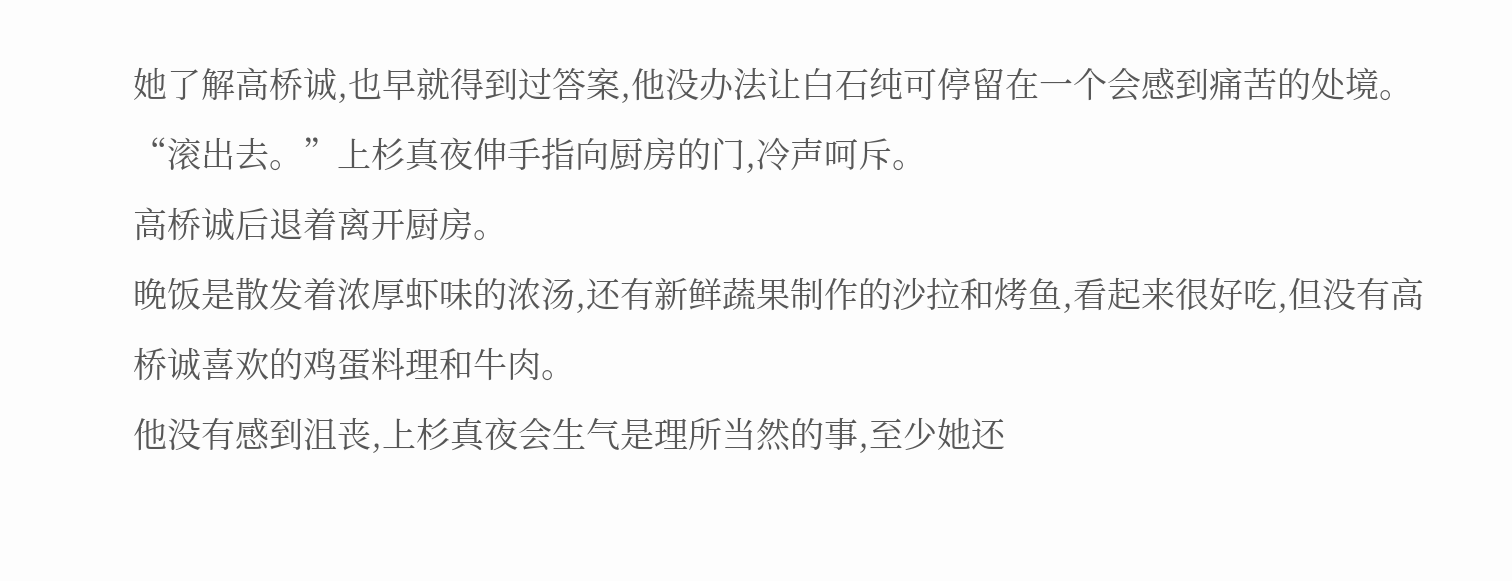她了解高桥诚,也早就得到过答案,他没办法让白石纯可停留在一个会感到痛苦的处境。
“滚出去。”上杉真夜伸手指向厨房的门,冷声呵斥。
高桥诚后退着离开厨房。
晚饭是散发着浓厚虾味的浓汤,还有新鲜蔬果制作的沙拉和烤鱼,看起来很好吃,但没有高桥诚喜欢的鸡蛋料理和牛肉。
他没有感到沮丧,上杉真夜会生气是理所当然的事,至少她还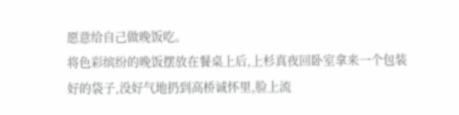愿意给自己做晚饭吃。
将色彩缤纷的晚饭摆放在餐桌上后,上杉真夜回卧室拿来一个包装好的袋子,没好气地扔到高桥诚怀里,脸上流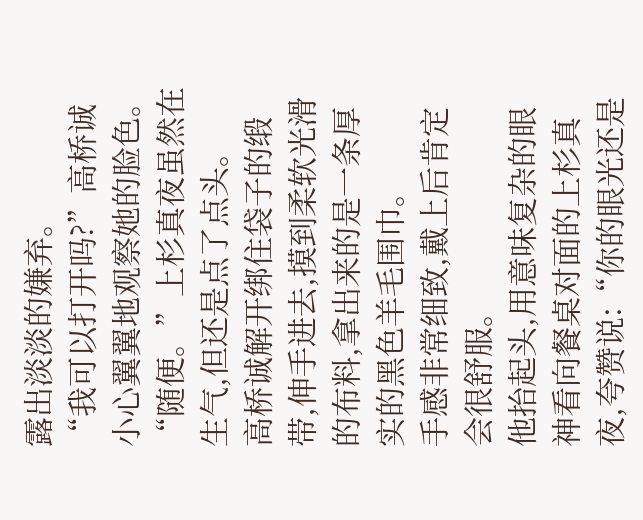露出淡淡的嫌弃。
“我可以打开吗?”高桥诚小心翼翼地观察她的脸色。
“随便。”上杉真夜虽然在生气,但还是点了点头。
高桥诚解开绑住袋子的缎带,伸手进去,摸到柔软光滑的布料,拿出来的是一条厚实的黑色羊毛围巾。
手感非常细致,戴上后肯定会很舒服。
他抬起头,用意味复杂的眼神看向餐桌对面的上杉真夜,夸赞说:“你的眼光还是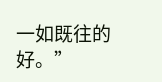一如既往的好。”